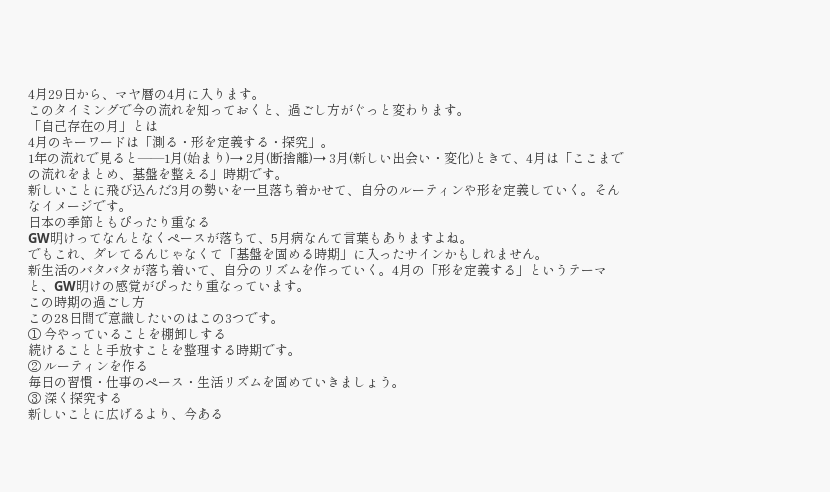4月29日から、マヤ暦の4月に入ります。
このタイミングで今の流れを知っておくと、過ごし方がぐっと変わります。
「自己存在の月」とは
4月のキーワードは「測る・形を定義する・探究」。
1年の流れで見ると——1月(始まり)→ 2月(断捨離)→ 3月(新しい出会い・変化)ときて、4月は「ここまでの流れをまとめ、基盤を整える」時期です。
新しいことに飛び込んだ3月の勢いを一旦落ち着かせて、自分のルーティンや形を定義していく。そんなイメージです。
日本の季節ともぴったり重なる
GW明けってなんとなくペースが落ちて、5月病なんて言葉もありますよね。
でもこれ、ダレてるんじゃなくて「基盤を固める時期」に入ったサインかもしれません。
新生活のバタバタが落ち着いて、自分のリズムを作っていく。4月の「形を定義する」というテーマと、GW明けの感覚がぴったり重なっています。
この時期の過ごし方
この28日間で意識したいのはこの3つです。
① 今やっていることを棚卸しする
続けることと手放すことを整理する時期です。
② ルーティンを作る
毎日の習慣・仕事のペース・生活リズムを固めていきましょう。
③ 深く探究する
新しいことに広げるより、今ある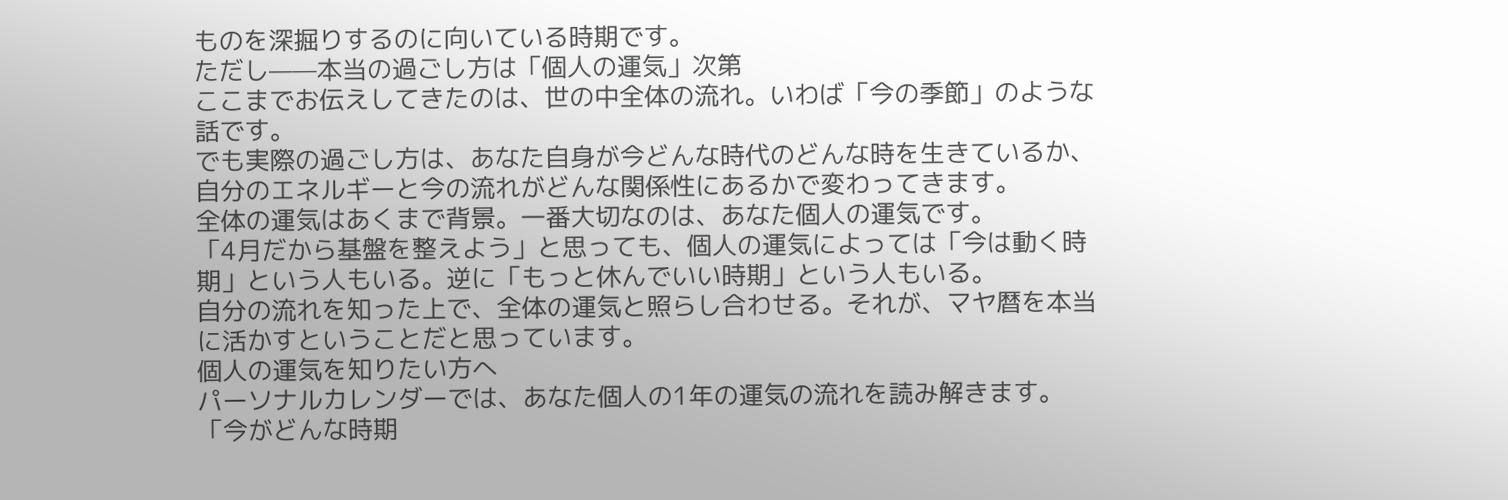ものを深掘りするのに向いている時期です。
ただし——本当の過ごし方は「個人の運気」次第
ここまでお伝えしてきたのは、世の中全体の流れ。いわば「今の季節」のような話です。
でも実際の過ごし方は、あなた自身が今どんな時代のどんな時を生きているか、自分のエネルギーと今の流れがどんな関係性にあるかで変わってきます。
全体の運気はあくまで背景。一番大切なのは、あなた個人の運気です。
「4月だから基盤を整えよう」と思っても、個人の運気によっては「今は動く時期」という人もいる。逆に「もっと休んでいい時期」という人もいる。
自分の流れを知った上で、全体の運気と照らし合わせる。それが、マヤ暦を本当に活かすということだと思っています。
個人の運気を知りたい方へ
パーソナルカレンダーでは、あなた個人の1年の運気の流れを読み解きます。「今がどんな時期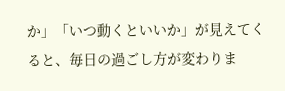か」「いつ動くといいか」が見えてくると、毎日の過ごし方が変わりま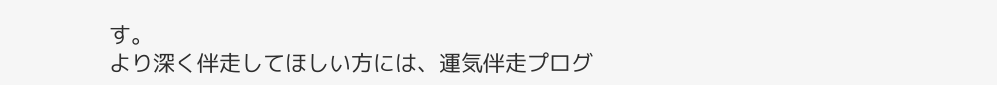す。
より深く伴走してほしい方には、運気伴走プログ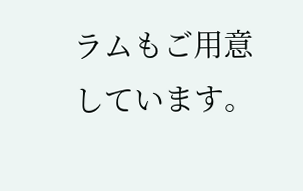ラムもご用意しています。